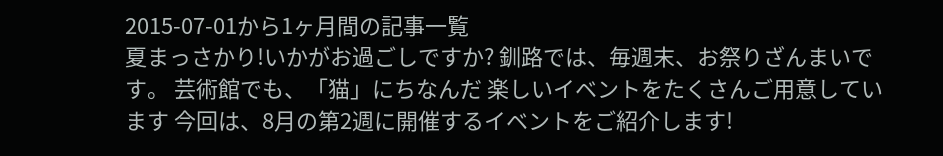2015-07-01から1ヶ月間の記事一覧
夏まっさかり!いかがお過ごしですか? 釧路では、毎週末、お祭りざんまいです。 芸術館でも、「猫」にちなんだ 楽しいイベントをたくさんご用意しています 今回は、8月の第2週に開催するイベントをご紹介します!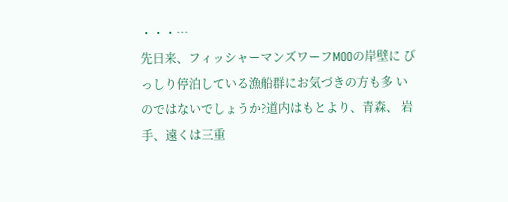・・・…
先日来、フィッシャーマンズワーフMOOの岸壁に びっしり停泊している漁船群にお気づきの方も多 いのではないでしょうか?道内はもとより、青森、 岩手、遠くは三重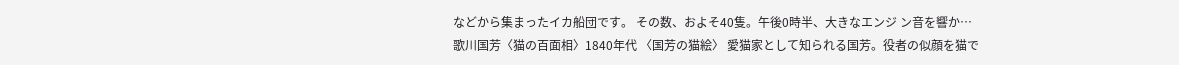などから集まったイカ船団です。 その数、およそ40隻。午後0時半、大きなエンジ ン音を響か…
歌川国芳〈猫の百面相〉1840年代 〈国芳の猫絵〉 愛猫家として知られる国芳。役者の似顔を猫で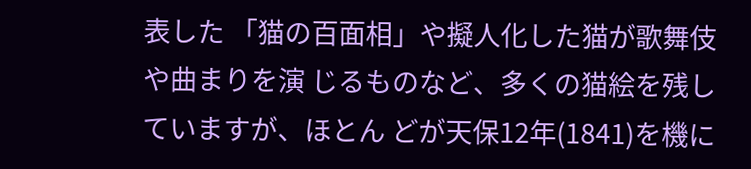表した 「猫の百面相」や擬人化した猫が歌舞伎や曲まりを演 じるものなど、多くの猫絵を残していますが、ほとん どが天保12年(1841)を機に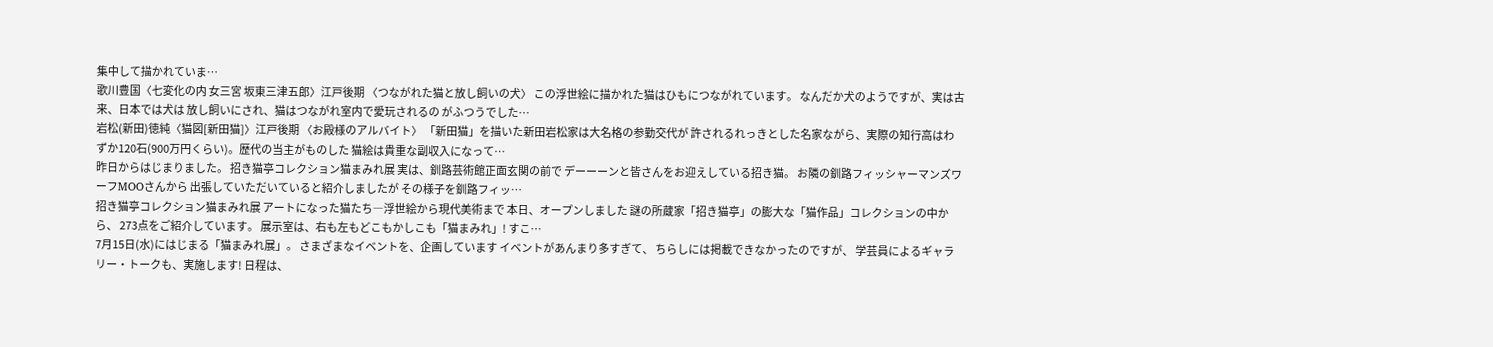集中して描かれていま…
歌川豊国〈七変化の内 女三宮 坂東三津五郎〉江戸後期 〈つながれた猫と放し飼いの犬〉 この浮世絵に描かれた猫はひもにつながれています。 なんだか犬のようですが、実は古来、日本では犬は 放し飼いにされ、猫はつながれ室内で愛玩されるの がふつうでした…
岩松(新田)徳純〈猫図[新田猫]〉江戸後期 〈お殿様のアルバイト〉 「新田猫」を描いた新田岩松家は大名格の参勤交代が 許されるれっきとした名家ながら、実際の知行高はわ ずか120石(900万円くらい)。歴代の当主がものした 猫絵は貴重な副収入になって…
昨日からはじまりました。 招き猫亭コレクション猫まみれ展 実は、釧路芸術館正面玄関の前で デーーーンと皆さんをお迎えしている招き猫。 お隣の釧路フィッシャーマンズワーフMOOさんから 出張していただいていると紹介しましたが その様子を釧路フィッ…
招き猫亭コレクション猫まみれ展 アートになった猫たち―浮世絵から現代美術まで 本日、オープンしました 謎の所蔵家「招き猫亭」の膨大な「猫作品」コレクションの中から、 273点をご紹介しています。 展示室は、右も左もどこもかしこも「猫まみれ」! すこ…
7月15日(水)にはじまる「猫まみれ展」。 さまざまなイベントを、企画しています イベントがあんまり多すぎて、 ちらしには掲載できなかったのですが、 学芸員によるギャラリー・トークも、実施します! 日程は、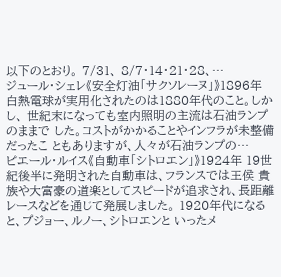以下のとおり。 7/31、 8/7・14・21・28、…
ジュール・シェレ《安全灯油「サクソレーヌ」》1896年 白熱電球が実用化されたのは1880年代のこと。しかし、 世紀末になっても室内照明の主流は石油ランプのままで した。コストがかかることやインフラが未整備だったこ ともありますが、人々が石油ランプの…
ピエール・ルイス《自動車「シトロエン」》1924年 19世紀後半に発明された自動車は、フランスでは王侯 貴族や大富豪の道楽としてスピードが追求され、長距離 レースなどを通じて発展しました。 1920年代になると、プジョー、ルノー、シトロエンと いったメ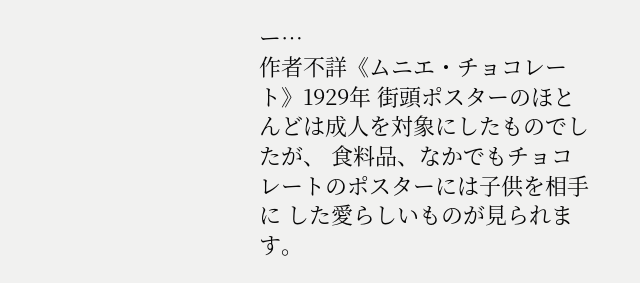ー…
作者不詳《ムニエ・チョコレート》1929年 街頭ポスターのほとんどは成人を対象にしたものでしたが、 食料品、なかでもチョコレートのポスターには子供を相手に した愛らしいものが見られます。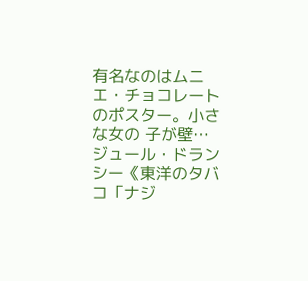有名なのはムニエ・チョコレートのポスター。小さな女の 子が壁…
ジュール・ドランシー《東洋のタバコ「ナジ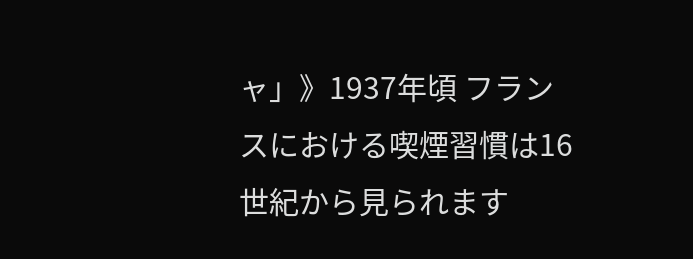ャ」》1937年頃 フランスにおける喫煙習慣は16世紀から見られます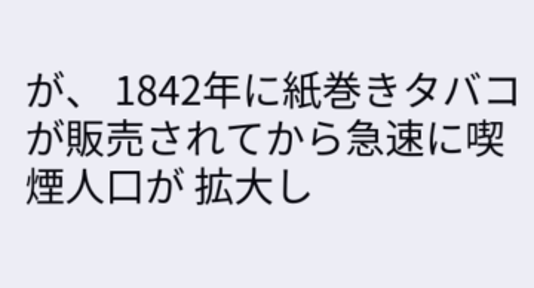が、 1842年に紙巻きタバコが販売されてから急速に喫煙人口が 拡大し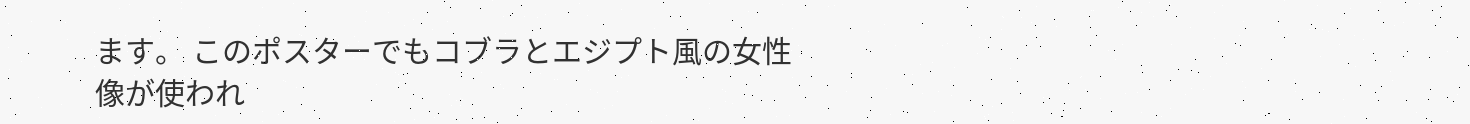ます。 このポスターでもコブラとエジプト風の女性像が使われ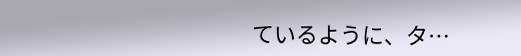ているように、タ…